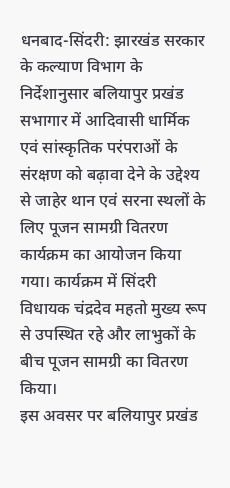धनबाद-सिंदरी: झारखंड सरकार के कल्याण विभाग के निर्देशानुसार बलियापुर प्रखंड सभागार में आदिवासी धार्मिक एवं सांस्कृतिक परंपराओं के संरक्षण को बढ़ावा देने के उद्देश्य से जाहेर थान एवं सरना स्थलों के लिए पूजन सामग्री वितरण कार्यक्रम का आयोजन किया गया। कार्यक्रम में सिंदरी विधायक चंद्रदेव महतो मुख्य रूप से उपस्थित रहे और लाभुकों के बीच पूजन सामग्री का वितरण किया।
इस अवसर पर बलियापुर प्रखंड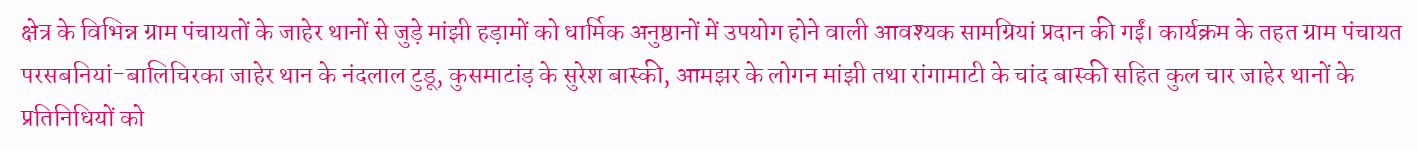क्षेत्र के विभिन्न ग्राम पंचायतों के जाहेर थानों से जुड़े मांझी हड़ामों को धार्मिक अनुष्ठानों में उपयोग होने वाली आवश्यक सामग्रियां प्रदान की गईं। कार्यक्रम के तहत ग्राम पंचायत परसबनियां-बालिचिरका जाहेर थान के नंदलाल टुडू, कुसमाटांड़ के सुरेश बास्की, आमझर के लोगन मांझी तथा रांगामाटी के चांद बास्की सहित कुल चार जाहेर थानों के प्रतिनिधियों को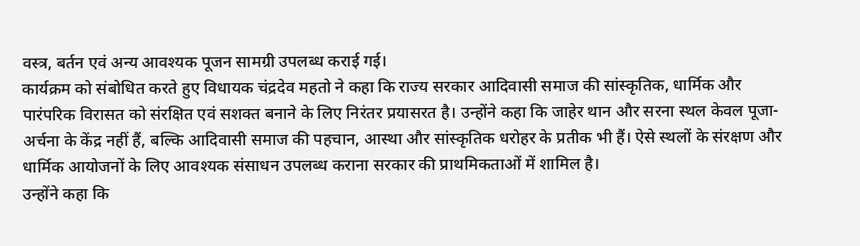वस्त्र, बर्तन एवं अन्य आवश्यक पूजन सामग्री उपलब्ध कराई गई।
कार्यक्रम को संबोधित करते हुए विधायक चंद्रदेव महतो ने कहा कि राज्य सरकार आदिवासी समाज की सांस्कृतिक, धार्मिक और पारंपरिक विरासत को संरक्षित एवं सशक्त बनाने के लिए निरंतर प्रयासरत है। उन्होंने कहा कि जाहेर थान और सरना स्थल केवल पूजा-अर्चना के केंद्र नहीं हैं, बल्कि आदिवासी समाज की पहचान, आस्था और सांस्कृतिक धरोहर के प्रतीक भी हैं। ऐसे स्थलों के संरक्षण और धार्मिक आयोजनों के लिए आवश्यक संसाधन उपलब्ध कराना सरकार की प्राथमिकताओं में शामिल है।
उन्होंने कहा कि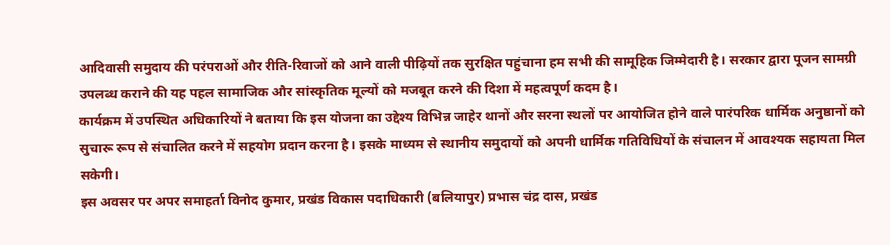आदिवासी समुदाय की परंपराओं और रीति-रिवाजों को आने वाली पीढ़ियों तक सुरक्षित पहुंचाना हम सभी की सामूहिक जिम्मेदारी है। सरकार द्वारा पूजन सामग्री उपलब्ध कराने की यह पहल सामाजिक और सांस्कृतिक मूल्यों को मजबूत करने की दिशा में महत्वपूर्ण कदम है।
कार्यक्रम में उपस्थित अधिकारियों ने बताया कि इस योजना का उद्देश्य विभिन्न जाहेर थानों और सरना स्थलों पर आयोजित होने वाले पारंपरिक धार्मिक अनुष्ठानों को सुचारू रूप से संचालित करने में सहयोग प्रदान करना है। इसके माध्यम से स्थानीय समुदायों को अपनी धार्मिक गतिविधियों के संचालन में आवश्यक सहायता मिल सकेगी।
इस अवसर पर अपर समाहर्ता विनोद कुमार, प्रखंड विकास पदाधिकारी (बलियापुर) प्रभास चंद्र दास, प्रखंड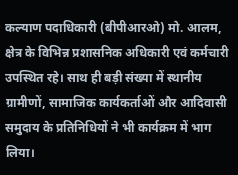कल्याण पदाधिकारी (बीपीआरओ) मो. आलम, क्षेत्र के विभिन्न प्रशासनिक अधिकारी एवं कर्मचारी उपस्थित रहे। साथ ही बड़ी संख्या में स्थानीय ग्रामीणों, सामाजिक कार्यकर्ताओं और आदिवासी समुदाय के प्रतिनिधियों ने भी कार्यक्रम में भाग लिया।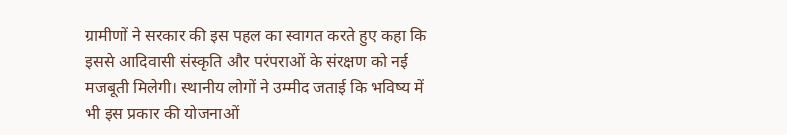ग्रामीणों ने सरकार की इस पहल का स्वागत करते हुए कहा कि इससे आदिवासी संस्कृति और परंपराओं के संरक्षण को नई मजबूती मिलेगी। स्थानीय लोगों ने उम्मीद जताई कि भविष्य में भी इस प्रकार की योजनाओं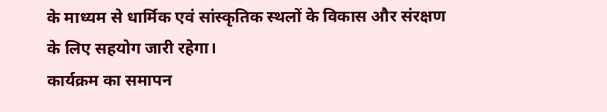के माध्यम से धार्मिक एवं सांस्कृतिक स्थलों के विकास और संरक्षण के लिए सहयोग जारी रहेगा।
कार्यक्रम का समापन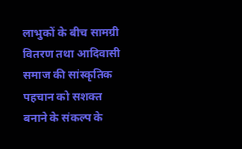लाभुकों के बीच सामग्री वितरण तथा आदिवासी समाज की सांस्कृतिक पहचान को सशक्त बनाने के संकल्प के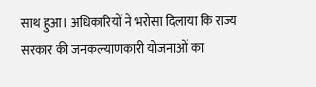साथ हुआ। अधिकारियों ने भरोसा दिलाया कि राज्य सरकार की जनकल्याणकारी योजनाओं का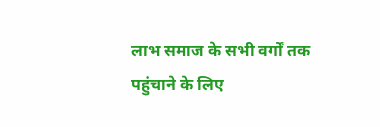लाभ समाज के सभी वर्गों तक पहुंचाने के लिए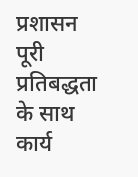प्रशासन पूरी प्रतिबद्धता के साथ कार्य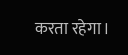करता रहेगा।